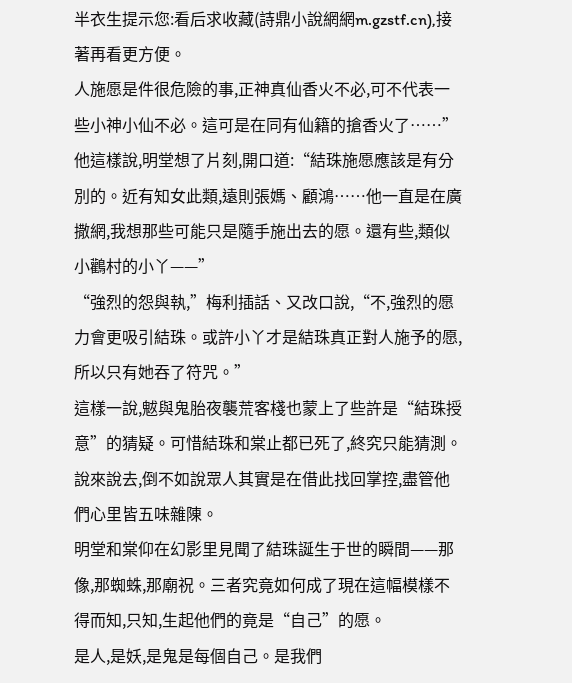半衣生提示您:看后求收藏(詩鼎小說網網m.gzstf.cn),接著再看更方便。
人施愿是件很危險的事,正神真仙香火不必,可不代表一些小神小仙不必。這可是在同有仙籍的搶香火了……”
他這樣說,明堂想了片刻,開口道:“結珠施愿應該是有分別的。近有知女此類,遠則張媽、顧鴻……他一直是在廣撒網,我想那些可能只是隨手施出去的愿。還有些,類似小鸛村的小丫——”
“強烈的怨與執,”梅利插話、又改口說,“不,強烈的愿力會更吸引結珠。或許小丫才是結珠真正對人施予的愿,所以只有她吞了符咒。”
這樣一說,魃與鬼胎夜襲荒客棧也蒙上了些許是“結珠授意”的猜疑。可惜結珠和棠止都已死了,終究只能猜測。說來說去,倒不如說眾人其實是在借此找回掌控,盡管他們心里皆五味雜陳。
明堂和棠仰在幻影里見聞了結珠誕生于世的瞬間——那像,那蜘蛛,那廟祝。三者究竟如何成了現在這幅模樣不得而知,只知,生起他們的竟是“自己”的愿。
是人,是妖,是鬼是每個自己。是我們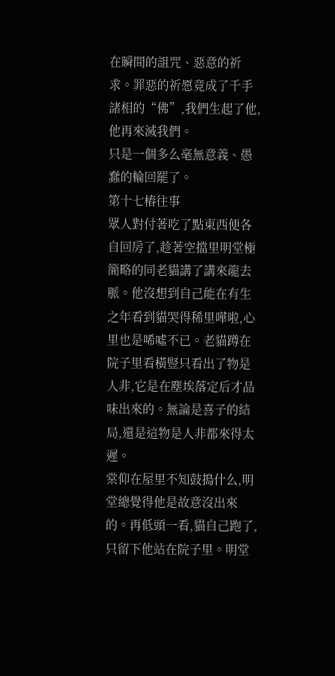在瞬間的詛咒、惡意的祈求。罪惡的祈愿竟成了千手諸相的“佛”,我們生起了他,他再來滅我們。
只是一個多么毫無意義、愚蠢的輪回罷了。
第十七樁往事
眾人對付著吃了點東西便各自回房了,趁著空擋里明堂極簡略的同老貓講了講來龍去脈。他沒想到自己能在有生之年看到貓哭得稀里嘩啦,心里也是唏噓不已。老貓蹲在院子里看橫豎只看出了物是人非,它是在塵埃落定后才品味出來的。無論是喜子的結局,還是這物是人非都來得太遲。
棠仰在屋里不知鼓搗什么,明堂總覺得他是故意沒出來的。再低頭一看,貓自己跑了,只留下他站在院子里。明堂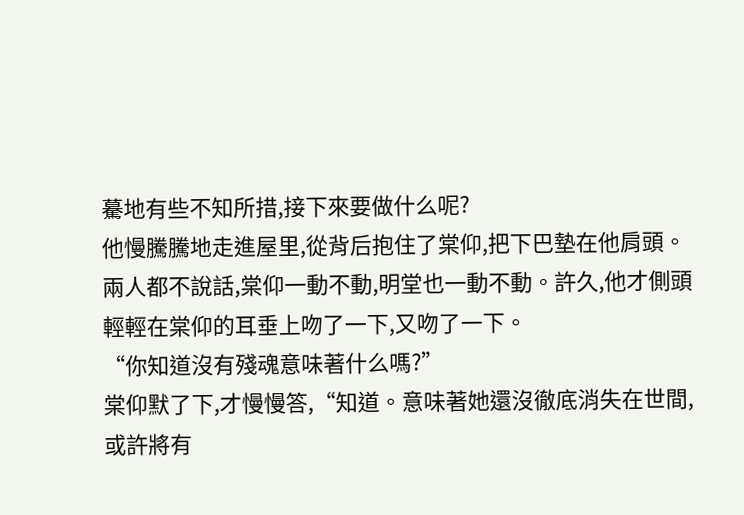驀地有些不知所措,接下來要做什么呢?
他慢騰騰地走進屋里,從背后抱住了棠仰,把下巴墊在他肩頭。兩人都不說話,棠仰一動不動,明堂也一動不動。許久,他才側頭輕輕在棠仰的耳垂上吻了一下,又吻了一下。
“你知道沒有殘魂意味著什么嗎?”
棠仰默了下,才慢慢答,“知道。意味著她還沒徹底消失在世間,或許將有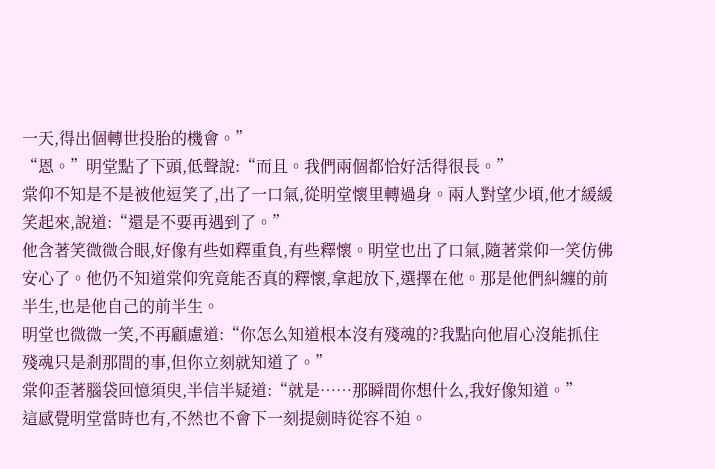一天,得出個轉世投胎的機會。”
“恩。”明堂點了下頭,低聲說:“而且。我們兩個都恰好活得很長。”
棠仰不知是不是被他逗笑了,出了一口氣,從明堂懷里轉過身。兩人對望少頃,他才緩緩笑起來,說道:“還是不要再遇到了。”
他含著笑微微合眼,好像有些如釋重負,有些釋懷。明堂也出了口氣,隨著棠仰一笑仿佛安心了。他仍不知道棠仰究竟能否真的釋懷,拿起放下,選擇在他。那是他們糾纏的前半生,也是他自己的前半生。
明堂也微微一笑,不再顧慮道:“你怎么知道根本沒有殘魂的?我點向他眉心沒能抓住殘魂只是剎那間的事,但你立刻就知道了。”
棠仰歪著腦袋回憶須臾,半信半疑道:“就是……那瞬間你想什么,我好像知道。”
這感覺明堂當時也有,不然也不會下一刻提劍時從容不迫。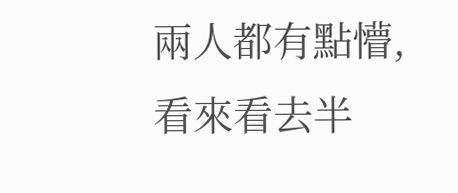兩人都有點懵,看來看去半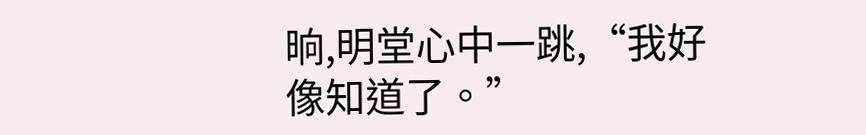晌,明堂心中一跳,“我好像知道了。”